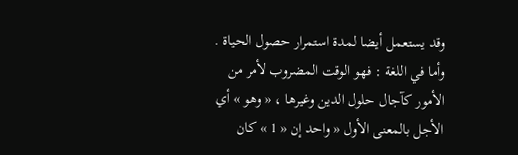وقد يستعمل أيضا لمدة استمرار حصول الحياة .
وأما في اللغة : فهو الوقت المضروب لأمر من الأمور كآجال حلول الدين وغيرها ، « وهو » أي الأجل بالمعنى الأول « واحد إن « 1 » كان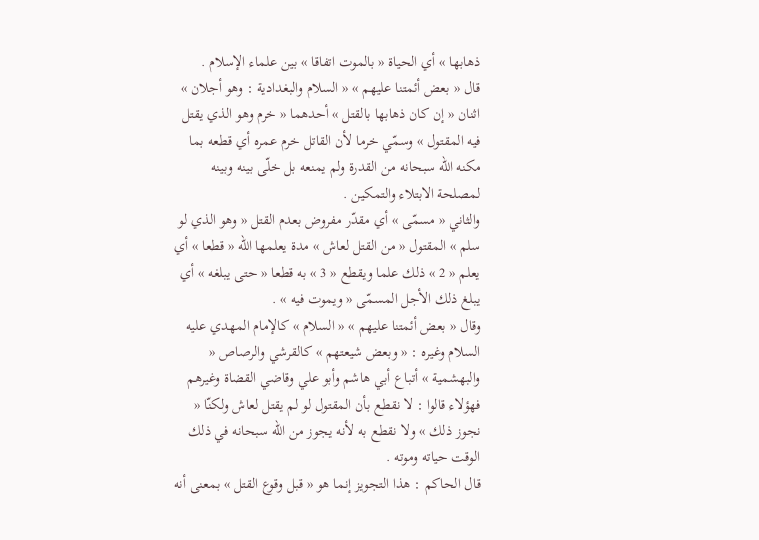ذهابها » أي الحياة « بالموت اتفاقا » بين علماء الإسلام .
قال « بعض أئمتنا عليهم » « السلام والبغدادية : وهو أجلان » اثنان « إن كان ذهابها بالقتل » أحدهما « خرم وهو الذي يقتل فيه المقتول » وسمّي خرما لأن القاتل خرم عمره أي قطعه بما مكنه اللّه سبحانه من القدرة ولم يمنعه بل خلّى بينه وبينه لمصلحة الابتلاء والتمكين .
والثاني « مسمّى » أي مقدّر مفروض بعدم القتل « وهو الذي لو سلم » المقتول « من القتل لعاش » مدة يعلمها اللّه « قطعا » أي يعلم « 2 » ذلك علما ويقطع « 3 » به قطعا « حتى يبلغه » أي يبلغ ذلك الأجل المسمّى « ويموت فيه » .
وقال « بعض أئمتنا عليهم » « السلام » كالإمام المهدي عليه السلام وغيره : « وبعض شيعتهم » كالقرشي والرصاص « والبهشمية » أتباع أبي هاشم وأبو علي وقاضي القضاة وغيرهم فهؤلاء قالوا : لا نقطع بأن المقتول لو لم يقتل لعاش ولكنّا « نجوز ذلك » ولا نقطع به لأنه يجوز من اللّه سبحانه في ذلك الوقت حياته وموته .
قال الحاكم : هذا التجويز إنما هو « قبل وقوع القتل » بمعنى أنه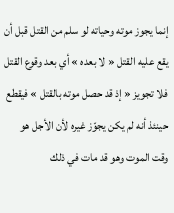إنما يجوز موته وحياته لو سلم من القتل قبل أن يقع عليه القتل « لا بعده » أي بعد وقوع القتل فلا تجويز « إذ قد حصل موته بالقتل » فيقطع حينئذ أنه لم يكن يجوّز غيره لأن الأجل هو وقت الموت وهو قد مات في ذلك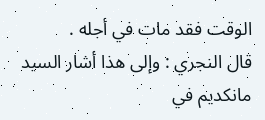الوقت فقد مات في أجله .
قال النجري : وإلى هذا أشار السيد مانكديم في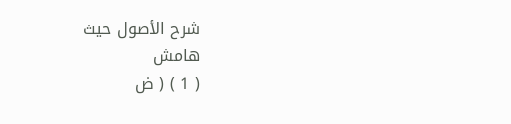شرح الأصول حيث
هامش
( 1 ) ( ض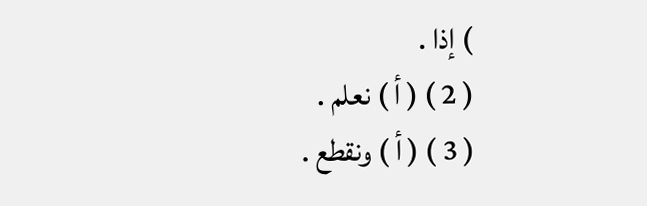) إذا .
( 2 ) ( أ ) نعلم .
( 3 ) ( أ ) ونقطع .